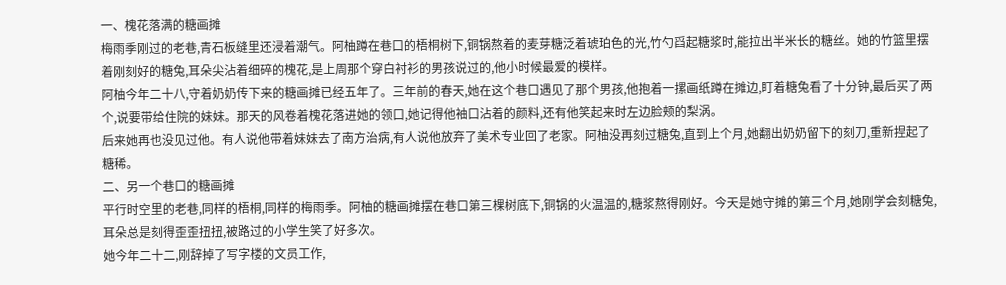一、槐花落满的糖画摊
梅雨季刚过的老巷,青石板缝里还浸着潮气。阿柚蹲在巷口的梧桐树下,铜锅熬着的麦芽糖泛着琥珀色的光,竹勺舀起糖浆时,能拉出半米长的糖丝。她的竹篮里摆着刚刻好的糖兔,耳朵尖沾着细碎的槐花,是上周那个穿白衬衫的男孩说过的,他小时候最爱的模样。
阿柚今年二十八,守着奶奶传下来的糖画摊已经五年了。三年前的春天,她在这个巷口遇见了那个男孩,他抱着一摞画纸蹲在摊边,盯着糖兔看了十分钟,最后买了两个,说要带给住院的妹妹。那天的风卷着槐花落进她的领口,她记得他袖口沾着的颜料,还有他笑起来时左边脸颊的梨涡。
后来她再也没见过他。有人说他带着妹妹去了南方治病,有人说他放弃了美术专业回了老家。阿柚没再刻过糖兔,直到上个月,她翻出奶奶留下的刻刀,重新捏起了糖稀。
二、另一个巷口的糖画摊
平行时空里的老巷,同样的梧桐,同样的梅雨季。阿柚的糖画摊摆在巷口第三棵树底下,铜锅的火温温的,糖浆熬得刚好。今天是她守摊的第三个月,她刚学会刻糖兔,耳朵总是刻得歪歪扭扭,被路过的小学生笑了好多次。
她今年二十二,刚辞掉了写字楼的文员工作,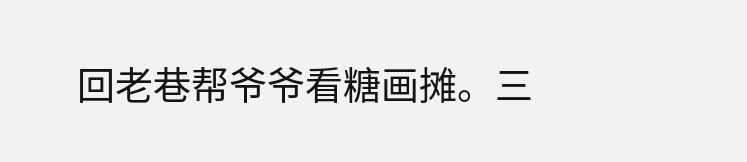回老巷帮爷爷看糖画摊。三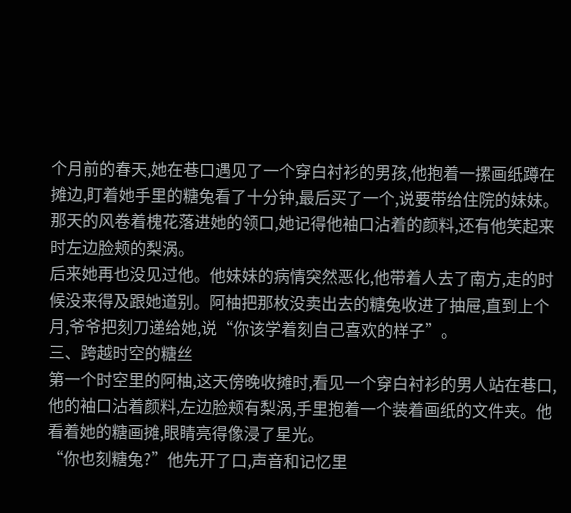个月前的春天,她在巷口遇见了一个穿白衬衫的男孩,他抱着一摞画纸蹲在摊边,盯着她手里的糖兔看了十分钟,最后买了一个,说要带给住院的妹妹。那天的风卷着槐花落进她的领口,她记得他袖口沾着的颜料,还有他笑起来时左边脸颊的梨涡。
后来她再也没见过他。他妹妹的病情突然恶化,他带着人去了南方,走的时候没来得及跟她道别。阿柚把那枚没卖出去的糖兔收进了抽屉,直到上个月,爷爷把刻刀递给她,说“你该学着刻自己喜欢的样子”。
三、跨越时空的糖丝
第一个时空里的阿柚,这天傍晚收摊时,看见一个穿白衬衫的男人站在巷口,他的袖口沾着颜料,左边脸颊有梨涡,手里抱着一个装着画纸的文件夹。他看着她的糖画摊,眼睛亮得像浸了星光。
“你也刻糖兔?”他先开了口,声音和记忆里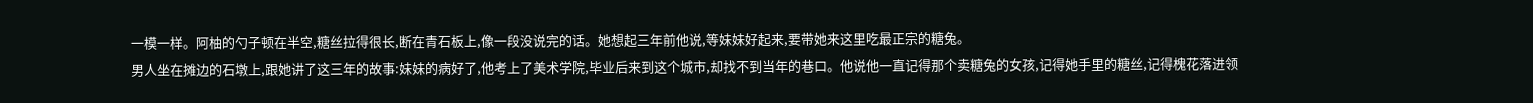一模一样。阿柚的勺子顿在半空,糖丝拉得很长,断在青石板上,像一段没说完的话。她想起三年前他说,等妹妹好起来,要带她来这里吃最正宗的糖兔。
男人坐在摊边的石墩上,跟她讲了这三年的故事:妹妹的病好了,他考上了美术学院,毕业后来到这个城市,却找不到当年的巷口。他说他一直记得那个卖糖兔的女孩,记得她手里的糖丝,记得槐花落进领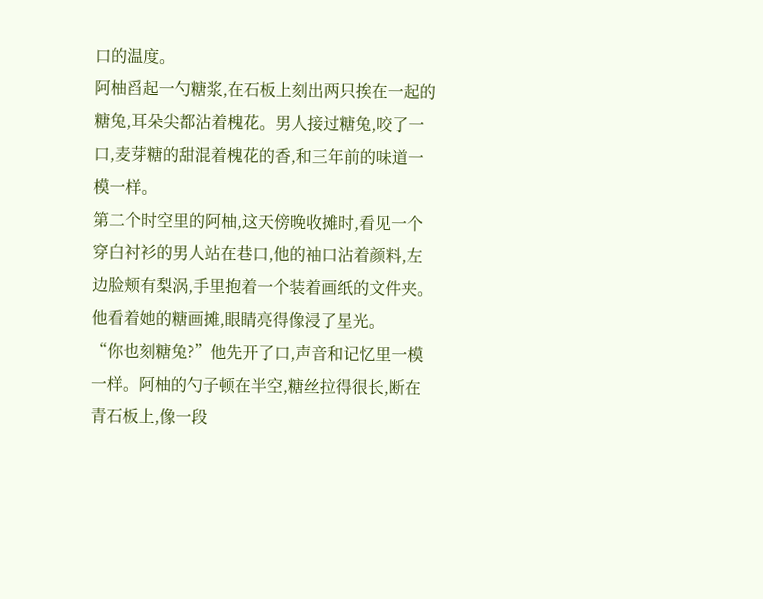口的温度。
阿柚舀起一勺糖浆,在石板上刻出两只挨在一起的糖兔,耳朵尖都沾着槐花。男人接过糖兔,咬了一口,麦芽糖的甜混着槐花的香,和三年前的味道一模一样。
第二个时空里的阿柚,这天傍晚收摊时,看见一个穿白衬衫的男人站在巷口,他的袖口沾着颜料,左边脸颊有梨涡,手里抱着一个装着画纸的文件夹。他看着她的糖画摊,眼睛亮得像浸了星光。
“你也刻糖兔?”他先开了口,声音和记忆里一模一样。阿柚的勺子顿在半空,糖丝拉得很长,断在青石板上,像一段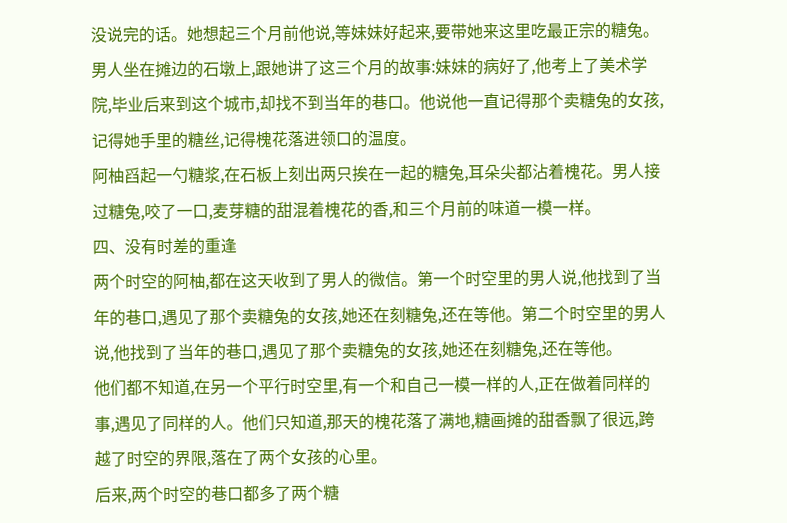没说完的话。她想起三个月前他说,等妹妹好起来,要带她来这里吃最正宗的糖兔。
男人坐在摊边的石墩上,跟她讲了这三个月的故事:妹妹的病好了,他考上了美术学院,毕业后来到这个城市,却找不到当年的巷口。他说他一直记得那个卖糖兔的女孩,记得她手里的糖丝,记得槐花落进领口的温度。
阿柚舀起一勺糖浆,在石板上刻出两只挨在一起的糖兔,耳朵尖都沾着槐花。男人接过糖兔,咬了一口,麦芽糖的甜混着槐花的香,和三个月前的味道一模一样。
四、没有时差的重逢
两个时空的阿柚,都在这天收到了男人的微信。第一个时空里的男人说,他找到了当年的巷口,遇见了那个卖糖兔的女孩,她还在刻糖兔,还在等他。第二个时空里的男人说,他找到了当年的巷口,遇见了那个卖糖兔的女孩,她还在刻糖兔,还在等他。
他们都不知道,在另一个平行时空里,有一个和自己一模一样的人,正在做着同样的事,遇见了同样的人。他们只知道,那天的槐花落了满地,糖画摊的甜香飘了很远,跨越了时空的界限,落在了两个女孩的心里。
后来,两个时空的巷口都多了两个糖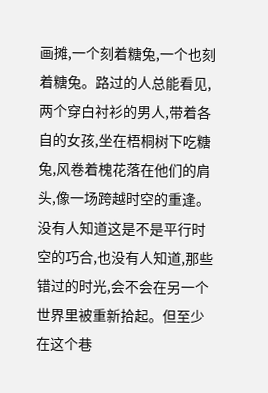画摊,一个刻着糖兔,一个也刻着糖兔。路过的人总能看见,两个穿白衬衫的男人,带着各自的女孩,坐在梧桐树下吃糖兔,风卷着槐花落在他们的肩头,像一场跨越时空的重逢。
没有人知道这是不是平行时空的巧合,也没有人知道,那些错过的时光,会不会在另一个世界里被重新拾起。但至少在这个巷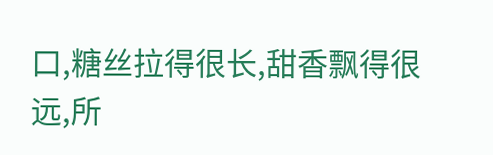口,糖丝拉得很长,甜香飘得很远,所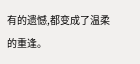有的遗憾,都变成了温柔的重逢。